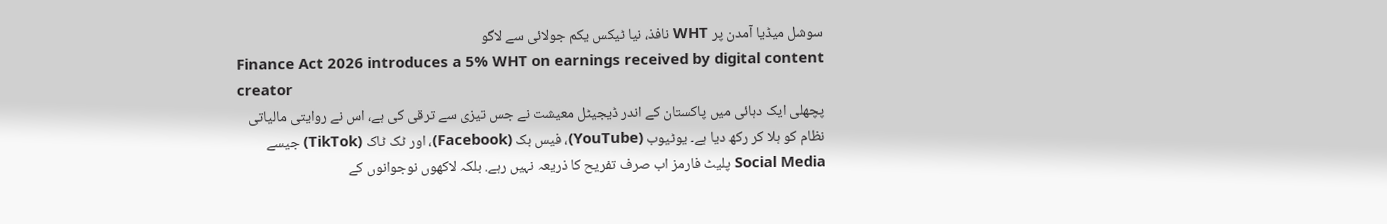سوشل میڈیا آمدن پر WHT نافذ، نیا ٹیکس یکم جولائی سے لاگو
Finance Act 2026 introduces a 5% WHT on earnings received by digital content creator
پچھلی ایک دہائی میں پاکستان کے اندر ڈیجیٹل معیشت نے جس تیزی سے ترقی کی ہے، اس نے روایتی مالیاتی نظام کو ہلا کر رکھ دیا ہے۔ یوٹیوب (YouTube)، فیس بک (Facebook)، اور ٹک ٹاک (TikTok) جیسے Social Media پلیٹ فارمز اب صرف تفریح کا ذریعہ نہیں رہے. بلکہ لاکھوں نوجوانوں کے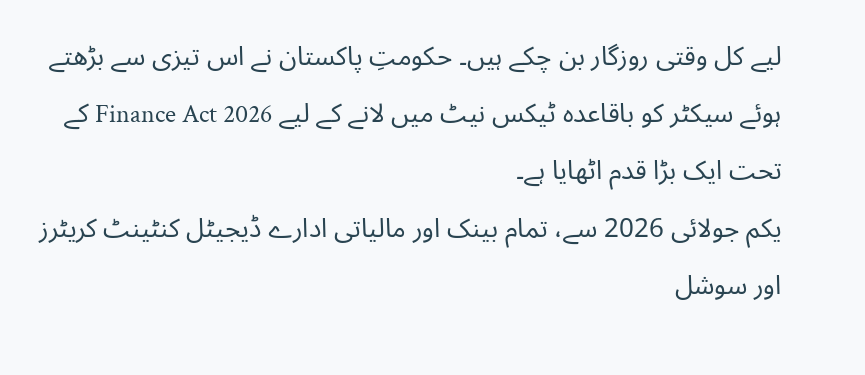لیے کل وقتی روزگار بن چکے ہیں۔ حکومتِ پاکستان نے اس تیزی سے بڑھتے ہوئے سیکٹر کو باقاعدہ ٹیکس نیٹ میں لانے کے لیے Finance Act 2026 کے تحت ایک بڑا قدم اٹھایا ہے۔
یکم جولائی 2026 سے، تمام بینک اور مالیاتی ادارے ڈیجیٹل کنٹینٹ کریٹرز اور سوشل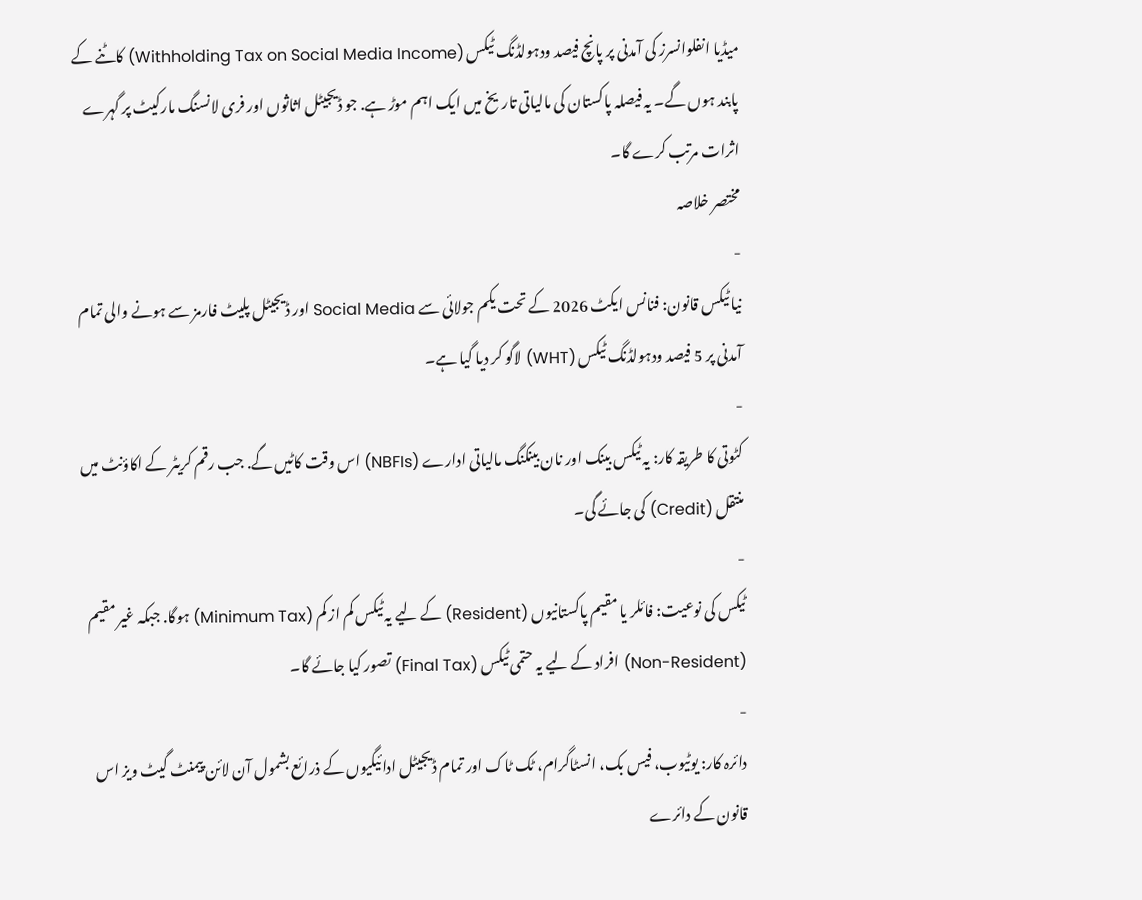میڈیا انفلوانسرز کی آمدنی پر پانچ فیصد ودہولڈنگ ٹیکس (Withholding Tax on Social Media Income) کاٹنے کے پابند ہوں گے۔ یہ فیصلہ پاکستان کی مالیاتی تاریخ میں ایک اہم موڑ ہے. جو ڈیجیٹل اثاثوں اور فری لانسنگ مارکیٹ پر گہرے اثرات مرتب کرے گا۔
مختصر خلاصہ
-
نیا ٹیکس قانون: فنانس ایکٹ 2026 کے تحت یکم جولائی سے Social Media اور ڈیجیٹل پلیٹ فارمز سے ہونے والی تمام آمدنی پر 5 فیصد ودہولڈنگ ٹیکس (WHT) لاگو کر دیا گیا ہے۔
-
کٹوتی کا طریقہ کار: یہ ٹیکس بینک اور نان بینکنگ مالیاتی ادارے (NBFIs) اس وقت کاٹیں گے. جب رقم کریٹر کے اکاؤنٹ میں منتقل (Credit) کی جائے گی۔
-
ٹیکس کی نوعیت: فائلر یا مقیم پاکستانیوں (Resident) کے لیے یہ ٹیکس کم از کم (Minimum Tax) ہوگا. جبکہ غیر مقیم (Non-Resident) افراد کے لیے یہ حتمی ٹیکس (Final Tax) تصور کیا جائے گا۔
-
دائرہ کار: یوٹیوب، فیس بک، انسٹاگرام، ٹک ٹاک اور تمام ڈیجیٹل ادائیگیوں کے ذرائع بشمول آن لائن پیمنٹ گیٹ ویز اس قانون کے دائرے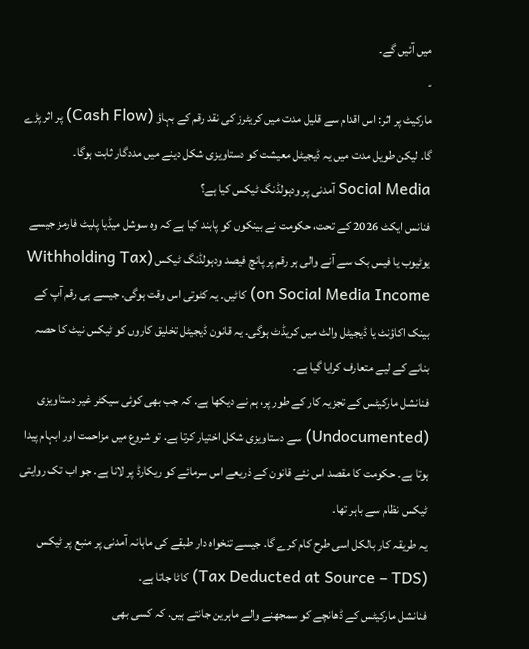میں آئیں گے۔
-
مارکیٹ پر اثر: اس اقدام سے قلیل مدت میں کریٹرز کی نقد رقم کے بہاؤ (Cash Flow) پر اثر پڑے گا. لیکن طویل مدت میں یہ ڈیجیٹل معیشت کو دستاویزی شکل دینے میں مددگار ثابت ہوگا۔
Social Media آمدنی پر ودہولڈنگ ٹیکس کیا ہے؟
فنانس ایکٹ 2026 کے تحت، حکومت نے بینکوں کو پابند کیا ہے کہ وہ سوشل میڈیا پلیٹ فارمز جیسے یوٹیوب یا فیس بک سے آنے والی ہر رقم پر پانچ فیصد ودہولڈنگ ٹیکس (Withholding Tax on Social Media Income) کاٹیں۔ یہ کٹوتی اس وقت ہوگی. جیسے ہی رقم آپ کے بینک اکاؤنٹ یا ڈیجیٹل والٹ میں کریڈٹ ہوگی۔ یہ قانون ڈیجیٹل تخلیق کاروں کو ٹیکس نیٹ کا حصہ بنانے کے لیے متعارف کرایا گیا ہے۔
فنانشل مارکیٹس کے تجزیہ کار کے طور پر، ہم نے دیکھا ہے. کہ جب بھی کوئی سیکٹر غیر دستاویزی (Undocumented) سے دستاویزی شکل اختیار کرتا ہے. تو شروع میں مزاحمت اور ابہام پیدا ہوتا ہے۔ حکومت کا مقصد اس نئے قانون کے ذریعے اس سرمائے کو ریکارڈ پر لانا ہے. جو اب تک روایتی ٹیکس نظام سے باہر تھا۔
یہ طریقہ کار بالکل اسی طرح کام کرے گا. جیسے تنخواہ دار طبقے کی ماہانہ آمدنی پر منبع پر ٹیکس (Tax Deducted at Source – TDS) کاٹا جاتا ہے۔
فنانشل مارکیٹس کے ڈھانچے کو سمجھنے والے ماہرین جانتے ہیں. کہ کسی بھی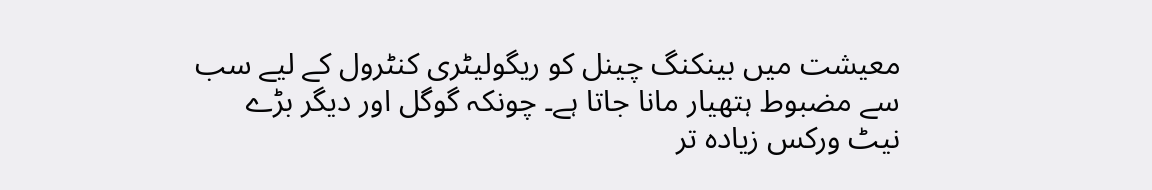معیشت میں بینکنگ چینل کو ریگولیٹری کنٹرول کے لیے سب سے مضبوط ہتھیار مانا جاتا ہے۔ چونکہ گوگل اور دیگر بڑے نیٹ ورکس زیادہ تر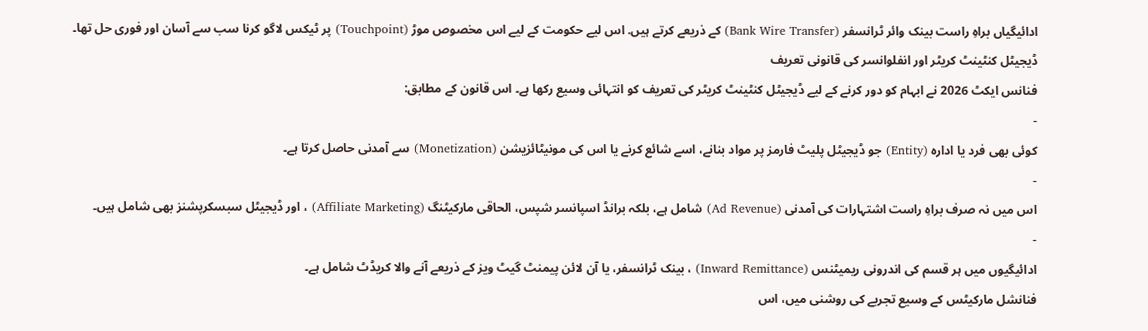ادائیگیاں براہِ راست بینک وائر ٹرانسفر (Bank Wire Transfer) کے ذریعے کرتے ہیں. اس لیے حکومت کے لیے اس مخصوص موڑ (Touchpoint) پر ٹیکس لاگو کرنا سب سے آسان اور فوری حل تھا۔
ڈیجیٹل کنٹینٹ کریٹر اور انفلوانسر کی قانونی تعریف
فنانس ایکٹ 2026 نے ابہام کو دور کرنے کے لیے ڈیجیٹل کنٹینٹ کریٹر کی تعریف کو انتہائی وسیع رکھا ہے۔ اس قانون کے مطابق:
-
کوئی بھی فرد یا ادارہ (Entity) جو ڈیجیٹل پلیٹ فارمز پر مواد بنانے، اسے شائع کرنے یا اس کی مونیٹائزیشن (Monetization) سے آمدنی حاصل کرتا ہے۔
-
اس میں نہ صرف براہِ راست اشتہارات کی آمدنی (Ad Revenue) شامل ہے، بلکہ برانڈ اسپانسر شپس، الحاقی مارکیٹنگ (Affiliate Marketing) ، اور ڈیجیٹل سبسکرپشنز بھی شامل ہیں۔
-
ادائیگیوں میں ہر قسم کی اندرونی ریمیٹنس (Inward Remittance) ، بینک ٹرانسفر، یا آن لائن پیمنٹ گیٹ ویز کے ذریعے آنے والا کریڈٹ شامل ہے۔
فنانشل مارکیٹس کے وسیع تجربے کی روشنی میں، اس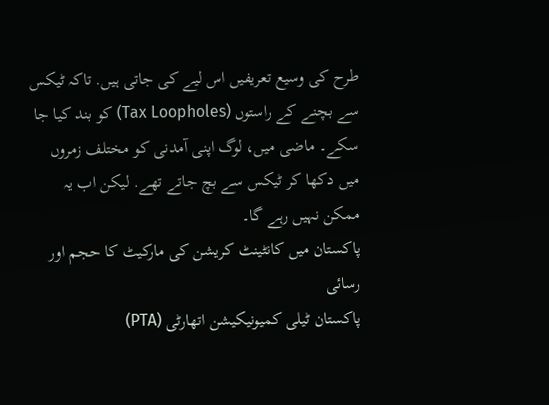طرح کی وسیع تعریفیں اس لیے کی جاتی ہیں. تاکہ ٹیکس سے بچنے کے راستوں (Tax Loopholes) کو بند کیا جا سکے۔ ماضی میں، لوگ اپنی آمدنی کو مختلف زمروں میں دکھا کر ٹیکس سے بچ جاتے تھے. لیکن اب یہ ممکن نہیں رہے گا۔
پاکستان میں کانٹینٹ کریشن کی مارکیٹ کا حجم اور رسائی
پاکستان ٹیلی کمیونیکیشن اتھارٹی (PTA)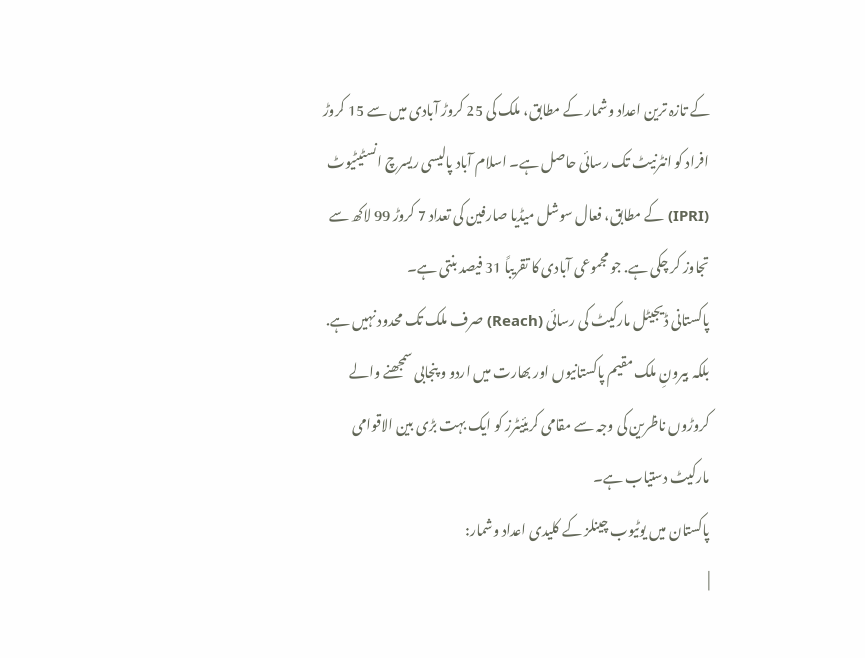کے تازہ ترین اعداد وشمار کے مطابق، ملک کی 25 کروڑ آبادی میں سے 15 کروڑ افراد کو انٹرنیٹ تک رسائی حاصل ہے۔ اسلام آباد پالیسی ریسرچ انسٹیٹیوٹ (IPRI) کے مطابق، فعال سوشل میڈیا صارفین کی تعداد 7 کروڑ 99 لاکھ سے تجاوز کر چکی ہے. جو مجموعی آبادی کا تقریباً 31 فیصد بنتی ہے۔
پاکستانی ڈیجیٹل مارکیٹ کی رسائی (Reach) صرف ملک تک محدود نہیں ہے. بلکہ بیرونِ ملک مقیم پاکستانیوں اور بھارت میں اردو و پنجابی سمجھنے والے کروڑوں ناظرین کی وجہ سے مقامی کریئیٹرز کو ایک بہت بڑی بین الاقوامی مارکیٹ دستیاب ہے۔
پاکستان میں یوٹیوب چینلز کے کلیدی اعداد وشمار:
|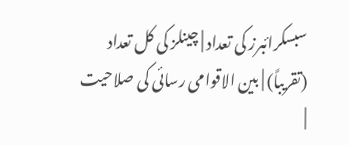سبسکرائبرز کی تعداد | چینلز کی کل تعداد (تقریباً) | بین الاقوامی رسائی کی صلاحیت |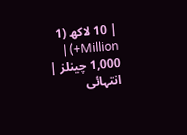| 10 لاکھ (1 Million+) | 1,000 چینلز | انتہائی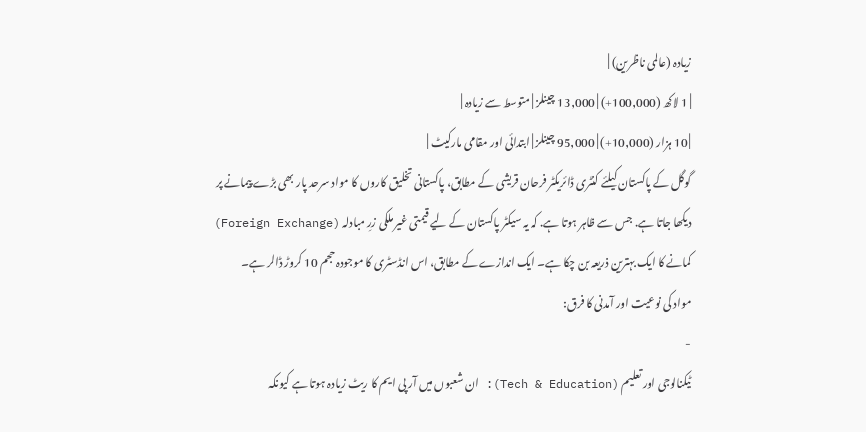زیادہ (عالمی ناظرین) |
| 1 لاکھ (100,000+) | 13,000 چینلز | متوسط سے زیادہ |
| 10 ہزار (10,000+) | 95,000 چینلز | ابتدائی اور مقامی مارکیٹ |
گوگل کے پاکستان کیلئے کنٹری ڈائریکٹر فرحان قریشی کے مطابق، پاکستانی تخلیق کاروں کا مواد سرحد پار بھی بڑے پیمانے پر دیکھا جاتا ہے. جس سے ظاہر ہوتا ہے. کہ یہ سیکٹر پاکستان کے لیے قیمتی غیر ملکی زرِ مبادلہ (Foreign Exchange) کمانے کا ایک بہترین ذریعہ بن چکا ہے۔ ایک اندازے کے مطابق، اس انڈسٹری کا موجودہ حجم 10 کروڑ ڈالر ہے۔
مواد کی نوعیت اور آمدنی کا فرق:
-
ٹیکنالوجی اور تعلیم (Tech & Education): ان شعبوں میں آر پی ایم کا ریٹ زیادہ ہوتا ہے کیونکہ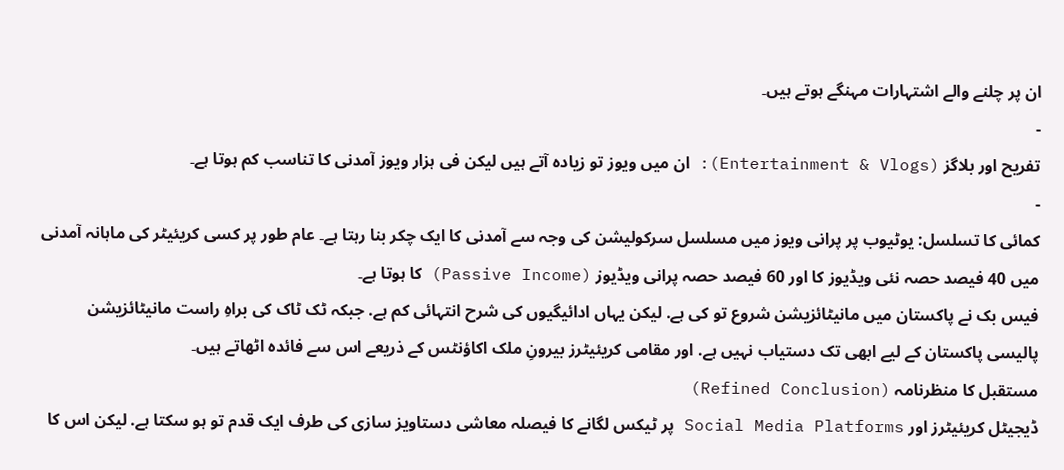ان پر چلنے والے اشتہارات مہنگے ہوتے ہیں۔
-
تفریح اور بلاگز (Entertainment & Vlogs): ان میں ویوز تو زیادہ آتے ہیں لیکن فی ہزار ویوز آمدنی کا تناسب کم ہوتا ہے۔
-
کمائی کا تسلسل: یوٹیوب پر پرانی ویوز میں مسلسل سرکولیشن کی وجہ سے آمدنی کا ایک چکر بنا رہتا ہے۔ عام طور پر کسی کریئیٹر کی ماہانہ آمدنی میں 40 فیصد حصہ نئی ویڈیوز کا اور 60 فیصد حصہ پرانی ویڈیوز (Passive Income) کا ہوتا ہے۔
فیس بک نے پاکستان میں مانیٹائزیشن شروع تو کی ہے. لیکن یہاں ادائیگیوں کی شرح انتہائی کم ہے. جبکہ ٹک ٹاک کی براہِ راست مانیٹائزیشن پالیسی پاکستان کے لیے ابھی تک دستیاب نہیں ہے. اور مقامی کریئیٹرز بیرونِ ملک اکاؤنٹس کے ذریعے اس سے فائدہ اٹھاتے ہیں۔
مستقبل کا منظرنامہ (Refined Conclusion)
ڈیجیٹل کریئیٹرز اور Social Media Platforms پر ٹیکس لگانے کا فیصلہ معاشی دستاویز سازی کی طرف ایک قدم تو ہو سکتا ہے. لیکن اس کا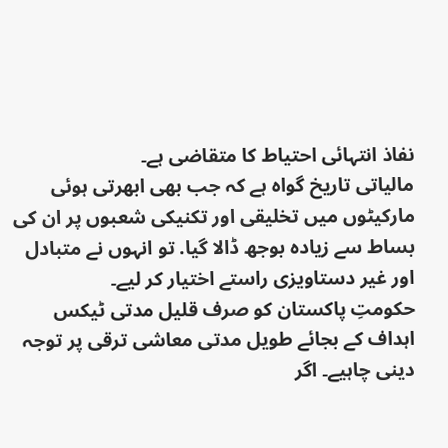نفاذ انتہائی احتیاط کا متقاضی ہے۔
مالیاتی تاریخ گواہ ہے کہ جب بھی ابھرتی ہوئی مارکیٹوں میں تخلیقی اور تکنیکی شعبوں پر ان کی بساط سے زیادہ بوجھ ڈالا گیا. تو انہوں نے متبادل اور غیر دستاویزی راستے اختیار کر لیے۔
حکومتِ پاکستان کو صرف قلیل مدتی ٹیکس اہداف کے بجائے طویل مدتی معاشی ترقی پر توجہ دینی چاہیے۔ اگر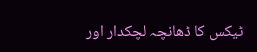ٹیکس کا ڈھانچہ لچکدار اور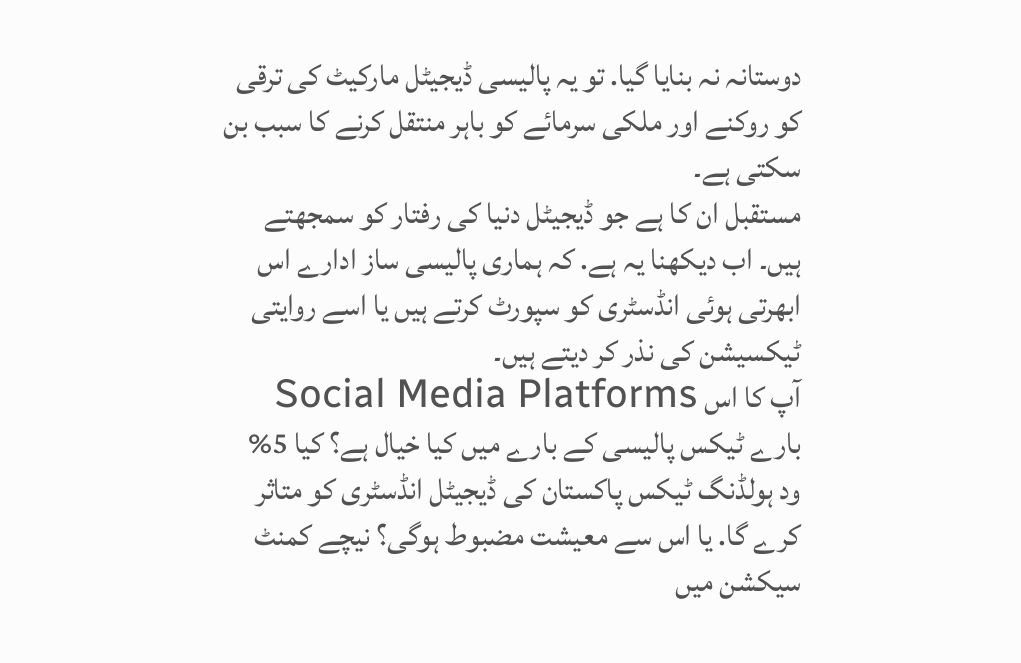دوستانہ نہ بنایا گیا. تو یہ پالیسی ڈیجیٹل مارکیٹ کی ترقی کو روکنے اور ملکی سرمائے کو باہر منتقل کرنے کا سبب بن سکتی ہے۔
مستقبل ان کا ہے جو ڈیجیٹل دنیا کی رفتار کو سمجھتے ہیں۔ اب دیکھنا یہ ہے. کہ ہماری پالیسی ساز ادارے اس ابھرتی ہوئی انڈسٹری کو سپورٹ کرتے ہیں یا اسے روایتی ٹیکسیشن کی نذر کر دیتے ہیں۔
آپ کا اس Social Media Platforms بارے ٹیکس پالیسی کے بارے میں کیا خیال ہے؟ کیا 5% ود ہولڈنگ ٹیکس پاکستان کی ڈیجیٹل انڈسٹری کو متاثر کرے گا. یا اس سے معیشت مضبوط ہوگی؟ نیچے کمنٹ سیکشن میں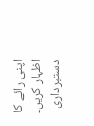اپنی رائے کا اظہار کریں۔
دستبرداری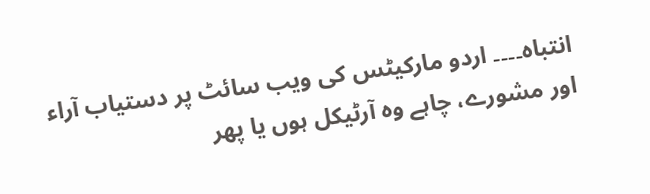انتباہ۔۔۔۔ اردو مارکیٹس کی ویب سائٹ پر دستیاب آراء اور مشورے، چاہے وہ آرٹیکل ہوں یا پھر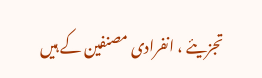تجزیئے ، انفرادی مصنفین کے ہیں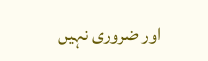اور ضروری نہیں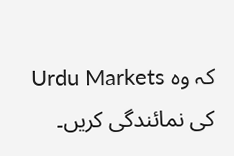کہ وہ Urdu Markets کی نمائندگی کریں۔